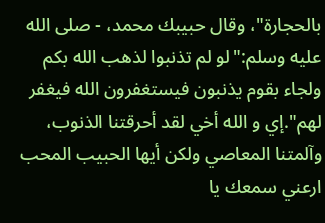بالحجارة"، وقال حبيبك محمد، - صلى الله عليه وسلم:"لو لم تذنبوا لذهب الله بكم ولجاء بقوم يذنبون فيستغفرون الله فيغفر لهم".إي و الله أخي لقد أحرقتنا الذنوب، وآلمتنا المعاصي ولكن أيها الحبيب المحب ارعني سمعك يا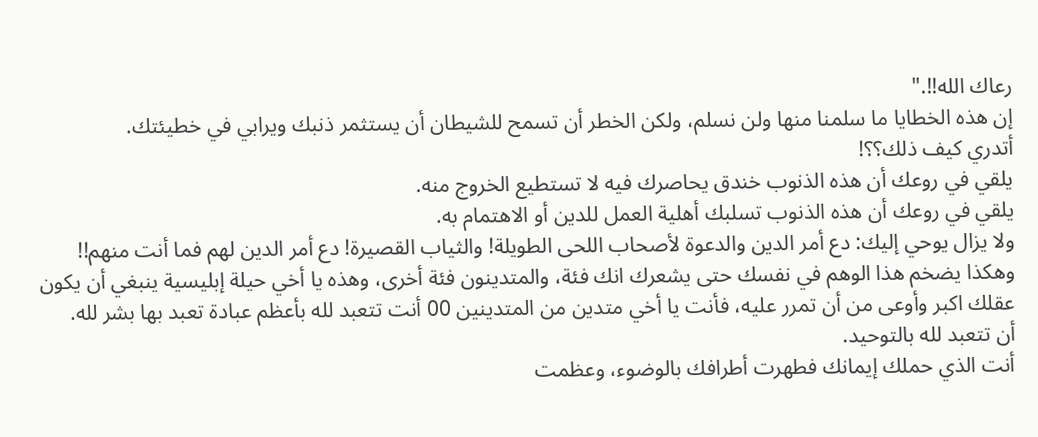رعاك الله!!."
إن هذه الخطايا ما سلمنا منها ولن نسلم، ولكن الخطر أن تسمح للشيطان أن يستثمر ذنبك ويرابي في خطيئتك.
أتدري كيف ذلك؟؟!
يلقي في روعك أن هذه الذنوب خندق يحاصرك فيه لا تستطيع الخروج منه.
يلقي في روعك أن هذه الذنوب تسلبك أهلية العمل للدين أو الاهتمام به.
ولا يزال يوحي إليك: دع أمر الدين والدعوة لأصحاب اللحى الطويلة! والثياب القصيرة! دع أمر الدين لهم فما أنت منهم!!
وهكذا يضخم هذا الوهم في نفسك حتى يشعرك انك فئة، والمتدينون فئة أخرى، وهذه يا أخي حيلة إبليسية ينبغي أن يكون عقلك اكبر وأوعى من أن تمرر عليه، فأنت يا أخي متدين من المتدينين 00 أنت تتعبد لله بأعظم عبادة تعبد بها بشر لله.
أن تتعبد لله بالتوحيد.
أنت الذي حملك إيمانك فطهرت أطرافك بالوضوء، وعظمت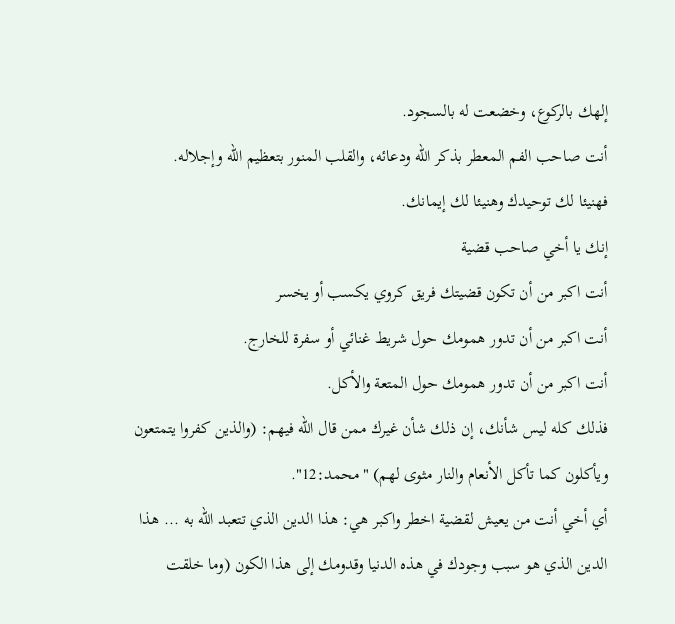إلهك بالركوع، وخضعت له بالسجود.
أنت صاحب الفم المعطر بذكر الله ودعائه، والقلب المنور بتعظيم الله وإجلاله.
فهنيئا لك توحيدك وهنيئا لك إيمانك.
إنك يا أخي صاحب قضية
أنت اكبر من أن تكون قضيتك فريق كروي يكسب أو يخسر
أنت اكبر من أن تدور همومك حول شريط غنائي أو سفرة للخارج.
أنت اكبر من أن تدور همومك حول المتعة والأكل.
فذلك كله ليس شأنك، إن ذلك شأن غيرك ممن قال الله فيهم: (والذين كفروا يتمتعون ويأكلون كما تأكل الأنعام والنار مثوى لهم) "محمد:12".
أي أخي أنت من يعيش لقضية اخطر واكبر هي: هذا الدين الذي تتعبد الله به ... هذا الدين الذي هو سبب وجودك في هذه الدنيا وقدومك إلى هذا الكون (وما خلقت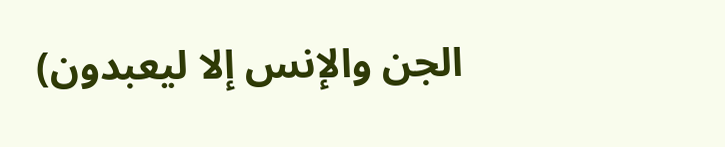الجن والإنس إلا ليعبدون)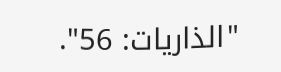"الذاريات: 56".